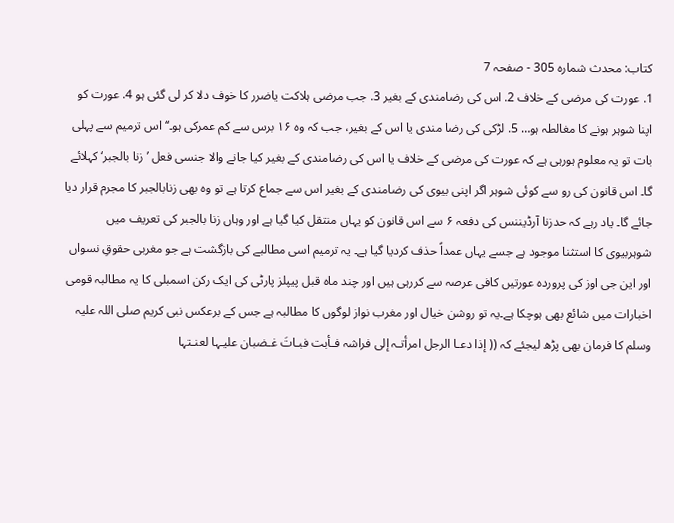کتاب: محدث شمارہ 305 - صفحہ 7
1. عورت کی مرضی کے خلاف 2. اس کی رضامندی کے بغیر 3. جب مرضی ہلاکت یاضرر کا خوف دلا کر لی گئی ہو 4. عورت کو اپنا شوہر ہونے کا مغالطہ ہو… 5. لڑکی کی رضا مندی یا اس کے بغیر، جب کہ وہ ۱۶ برس سے کم عمرکی ہو۔‘‘ اس ترمیم سے پہلی بات تو یہ معلوم ہورہی ہے کہ عورت کی مرضی کے خلاف یا اس کی رضامندی کے بغیر کیا جانے والا جنسی فعل ’زنا بالجبر‘ کہلائے گا۔ اس قانون کی رو سے کوئی شوہر اگر اپنی بیوی کی رضامندی کے بغیر اس سے جماع کرتا ہے تو وہ بھی زنابالجبر کا مجرم قرار دیا جائے گا۔ یاد رہے کہ حدزنا آرڈیننس کی دفعہ ۶ سے اس قانون کو یہاں منتقل کیا گیا ہے اور وہاں زنا بالجبر کی تعریف میں شوہربیوی کا استثنا موجود ہے جسے یہاں عمداً حذف کردیا گیا ہے۔ یہ ترمیم اسی مطالبے کی بازگشت ہے جو مغربی حقوقِ نسواں اور این جی اوز کی پروردہ عورتیں کافی عرصہ سے کررہی ہیں اور چند ماہ قبل پیپلز پارٹی کی ایک رکن اسمبلی کا یہ مطالبہ قومی اخبارات میں شائع بھی ہوچکا ہے۔یہ تو روشن خیال اور مغرب نواز لوگوں کا مطالبہ ہے جس کے برعکس نبی کریم صلی اللہ علیہ وسلم کا فرمان بھی پڑھ لیجئے کہ (( إذا دعـا الرجل امرأتـہ إلی فراشہ فـأبت فبـاتَ غـضبان علیـہا لعنـتہا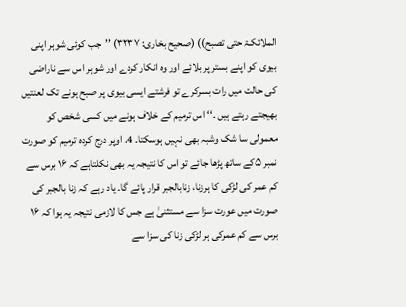الملائکـۃ حتی تصبح)) (صحیح بخاری: ۳۲۳۷) ’’جب کوئی شوہر اپنی بیوی کو اپنے بستر پر بلائے اور وہ انکار کردے اور شوہر اس سے ناراضی کی حالت میں رات بسرکرے تو فرشتے ایسی بیوی پر صبح ہونے تک لعنتیں بھیجتے رہتے ہیں ۔‘‘ اس ترمیم کے خلاف ہونے میں کسی شخص کو معمولی سا شک وشبہ بھی نہیں ہوسکتا۔ 4. اوپر درج کردہ ترمیم کو صورت نمبر ۵کے ساتھ پڑھا جائے تو اس کا نتیجہ یہ بھی نکلتاہے کہ ۱۶ برس سے کم عمر کی لڑکی کا ہرزنا، زنابالجبر قرار پائے گا۔ یاد رہے کہ زنا بالجبر کی صورت میں عورت سزا سے مستثنیٰ ہے جس کا لازمی نتیجہ یہ ہوا کہ ۱۶ برس سے کم عمرکی ہر لڑکی زنا کی سزا سے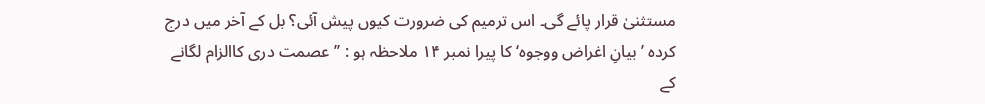مستثنیٰ قرار پائے گی۔ اس ترمیم کی ضرورت کیوں پیش آئی؟ بل کے آخر میں درج کردہ ’بیانِ اغراض ووجوہ‘ کا پیرا نمبر ۱۴ ملاحظہ ہو : ’’عصمت دری کاالزام لگانے کے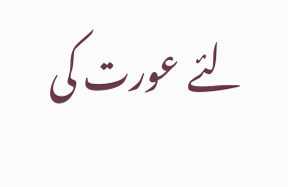لئے عورت کی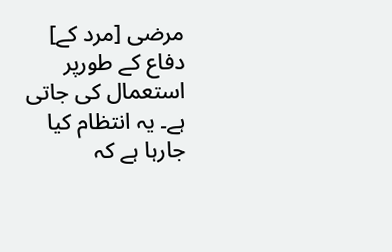مرضی [مرد کے] دفاع کے طورپر استعمال کی جاتی ہے۔ یہ انتظام کیا جارہا ہے کہ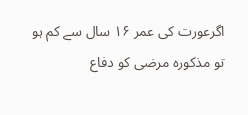اگرعورت کی عمر ۱۶ سال سے کم ہو تو مذکورہ مرضی کو دفاع